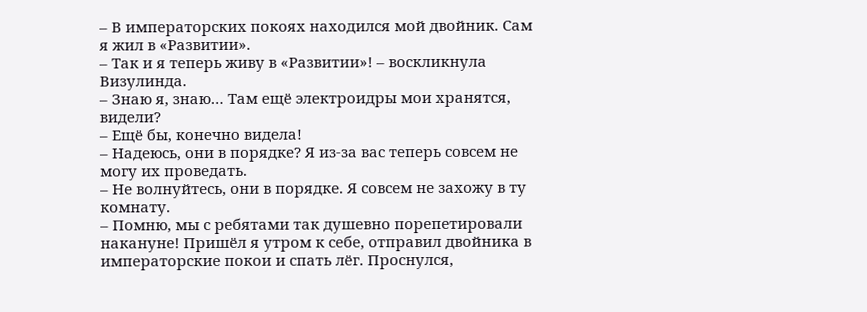– В императорских покоях находился мой двойник. Сам я жил в «Развитии».
– Так и я теперь живу в «Развитии»! – воскликнула Визулинда.
– Знаю я, знаю… Там ещё электроидры мои хранятся, видели?
– Ещё бы, конечно видела!
– Надеюсь, они в порядке? Я из-за вас теперь совсем не могу их проведать.
– Не волнуйтесь, они в порядке. Я совсем не захожу в ту комнату.
– Помню, мы с ребятами так душевно порепетировали накануне! Пришёл я утром к себе, отправил двойника в императорские покои и спать лёг. Проснулся,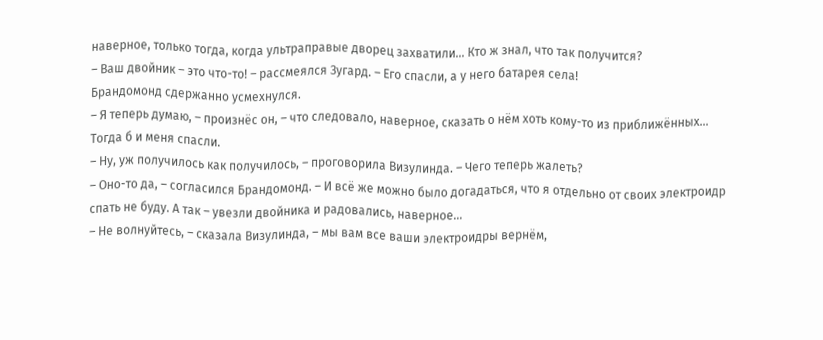наверное, только тогда, когда ультраправые дворец захватили… Кто ж знал, что так получится?
– Ваш двойник – это что-то! – рассмеялся Зугард. – Его спасли, а у него батарея села!
Брандомонд сдержанно усмехнулся.
– Я теперь думаю, – произнёс он, – что следовало, наверное, сказать о нём хоть кому-то из приближённых… Тогда б и меня спасли.
– Ну, уж получилось как получилось, – проговорила Визулинда. – Чего теперь жалеть?
– Оно-то да, – согласился Брандомонд. – И всё же можно было догадаться, что я отдельно от своих электроидр спать не буду. А так – увезли двойника и радовались, наверное…
– Не волнуйтесь, – сказала Визулинда, – мы вам все ваши электроидры вернём,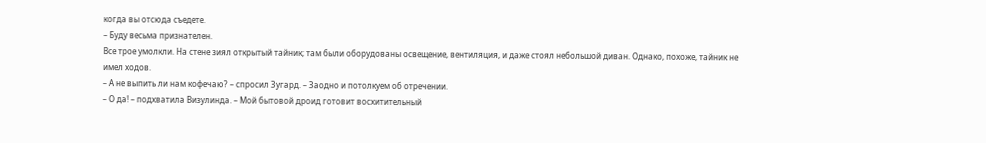когда вы отсюда съедете.
– Буду весьма признателен.
Все трое умолкли. На стене зиял открытый тайник; там были оборудованы освещение, вентиляция, и даже стоял небольшой диван. Однако, похоже, тайник не имел ходов.
– А не выпить ли нам кофечаю? – спросил Зугард. – Заодно и потолкуем об отречении.
– О да! – подхватила Визулинда. – Мой бытовой дроид готовит восхитительный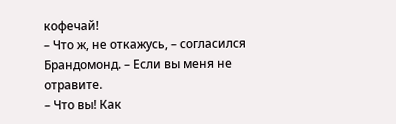кофечай!
– Что ж, не откажусь, – согласился Брандомонд. – Если вы меня не отравите.
– Что вы! Как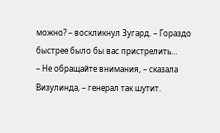можно? – воскликнул Зугард. – Гораздо быстрее было бы вас пристрелить…
– Не обращайте внимания, – сказала Визулинда, – генерал так шутит.